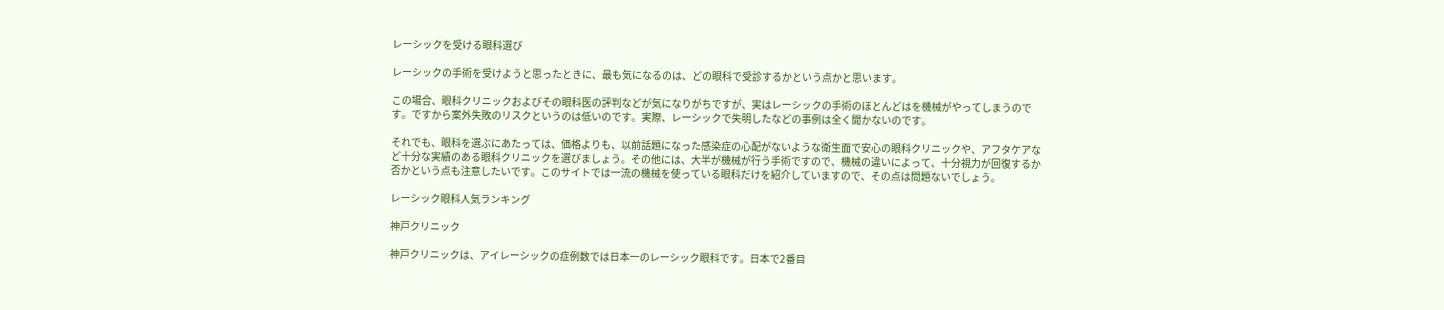レーシックを受ける眼科選び

レーシックの手術を受けようと思ったときに、最も気になるのは、どの眼科で受診するかという点かと思います。

この場合、眼科クリニックおよびその眼科医の評判などが気になりがちですが、実はレーシックの手術のほとんどはを機械がやってしまうのです。ですから案外失敗のリスクというのは低いのです。実際、レーシックで失明したなどの事例は全く聞かないのです。

それでも、眼科を選ぶにあたっては、価格よりも、以前話題になった感染症の心配がないような衛生面で安心の眼科クリニックや、アフタケアなど十分な実績のある眼科クリニックを選びましょう。その他には、大半が機械が行う手術ですので、機械の違いによって、十分視力が回復するか否かという点も注意したいです。このサイトでは一流の機械を使っている眼科だけを紹介していますので、その点は問題ないでしょう。

レーシック眼科人気ランキング

神戸クリニック

神戸クリニックは、アイレーシックの症例数では日本一のレーシック眼科です。日本で2番目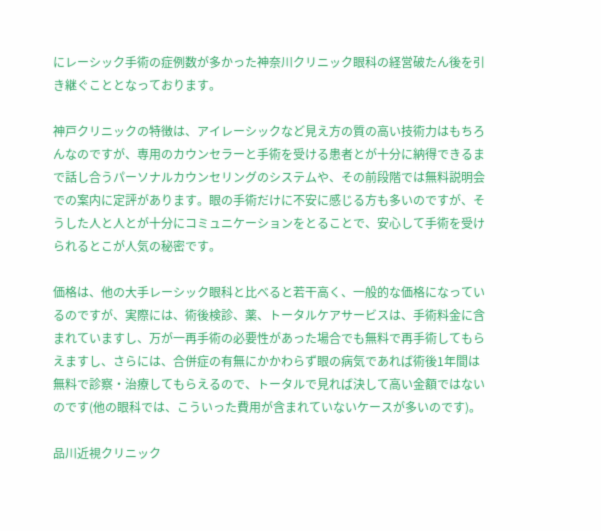にレーシック手術の症例数が多かった神奈川クリニック眼科の経営破たん後を引き継ぐこととなっております。

神戸クリニックの特徴は、アイレーシックなど見え方の質の高い技術力はもちろんなのですが、専用のカウンセラーと手術を受ける患者とが十分に納得できるまで話し合うパーソナルカウンセリングのシステムや、その前段階では無料説明会での案内に定評があります。眼の手術だけに不安に感じる方も多いのですが、そうした人と人とが十分にコミュニケーションをとることで、安心して手術を受けられるとこが人気の秘密です。

価格は、他の大手レーシック眼科と比べると若干高く、一般的な価格になっているのですが、実際には、術後検診、薬、トータルケアサービスは、手術料金に含まれていますし、万が一再手術の必要性があった場合でも無料で再手術してもらえますし、さらには、合併症の有無にかかわらず眼の病気であれば術後1年間は無料で診察・治療してもらえるので、トータルで見れば決して高い金額ではないのです(他の眼科では、こういった費用が含まれていないケースが多いのです)。

品川近視クリニック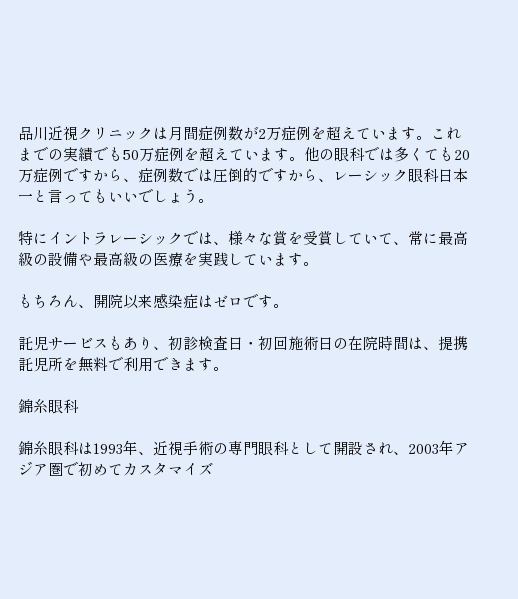品川近視クリニックは月間症例数が2万症例を超えています。これまでの実績でも50万症例を超えています。他の眼科では多くても20万症例ですから、症例数では圧倒的ですから、レーシック眼科日本一と言ってもいいでしょう。

特にイントラレーシックでは、様々な賞を受賞していて、常に最高級の設備や最高級の医療を実践しています。

もちろん、開院以来感染症はゼロです。

託児サービスもあり、初診検査日・初回施術日の在院時間は、提携託児所を無料で利用できます。

錦糸眼科

錦糸眼科は1993年、近視手術の専門眼科として開設され、2003年アジア圏で初めてカスタマイズ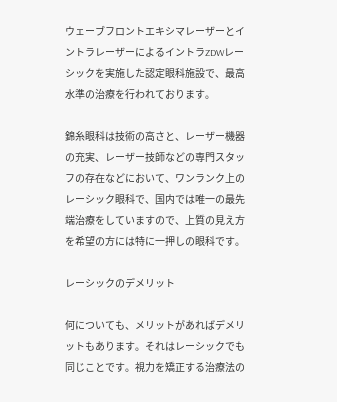ウェーブフロントエキシマレーザーとイントラレーザーによるイントラZDWレーシックを実施した認定眼科施設で、最高水準の治療を行われております。

錦糸眼科は技術の高さと、レーザー機器の充実、レーザー技師などの専門スタッフの存在などにおいて、ワンランク上のレーシック眼科で、国内では唯一の最先端治療をしていますので、上質の見え方を希望の方には特に一押しの眼科です。

レーシックのデメリット

何についても、メリットがあればデメリットもあります。それはレーシックでも同じことです。視力を矯正する治療法の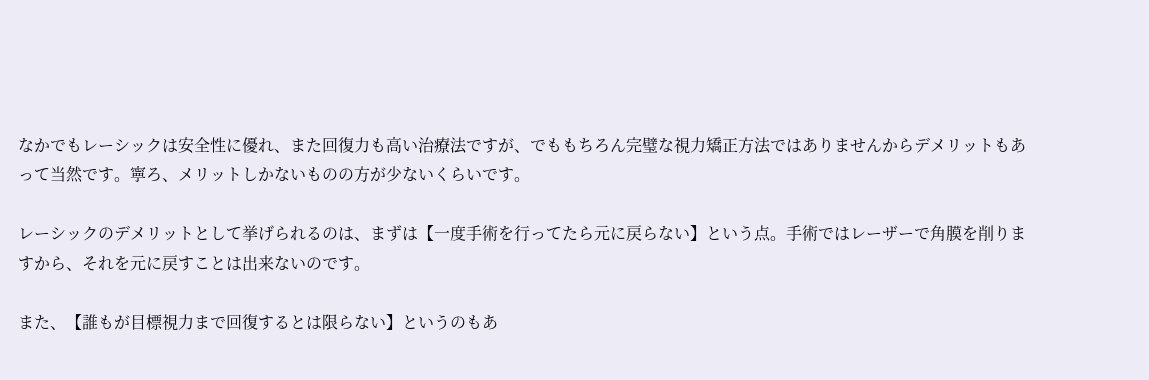なかでもレーシックは安全性に優れ、また回復力も高い治療法ですが、でももちろん完璧な視力矯正方法ではありませんからデメリットもあって当然です。寧ろ、メリットしかないものの方が少ないくらいです。

レーシックのデメリットとして挙げられるのは、まずは【一度手術を行ってたら元に戻らない】という点。手術ではレーザーで角膜を削りますから、それを元に戻すことは出来ないのです。

また、【誰もが目標視力まで回復するとは限らない】というのもあ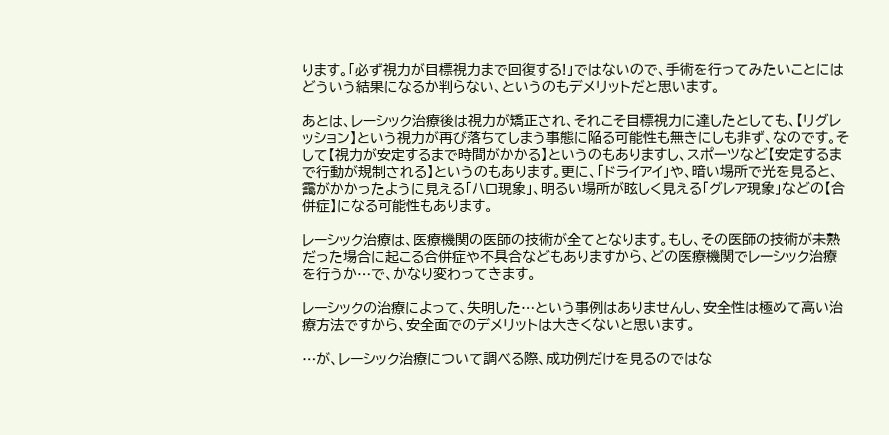ります。「必ず視力が目標視力まで回復する!」ではないので、手術を行ってみたいことにはどういう結果になるか判らない、というのもデメリットだと思います。

あとは、レーシック治療後は視力が矯正され、それこそ目標視力に達したとしても、【リグレッション】という視力が再び落ちてしまう事態に陥る可能性も無きにしも非ず、なのです。そして【視力が安定するまで時間がかかる】というのもありますし、スポーツなど【安定するまで行動が規制される】というのもあります。更に、「ドライアイ」や、暗い場所で光を見ると、靄がかかったように見える「ハロ現象」、明るい場所が眩しく見える「グレア現象」などの【合併症】になる可能性もあります。

レーシック治療は、医療機関の医師の技術が全てとなります。もし、その医師の技術が未熟だった場合に起こる合併症や不具合などもありますから、どの医療機関でレーシック治療を行うか…で、かなり変わってきます。

レーシックの治療によって、失明した…という事例はありませんし、安全性は極めて高い治療方法ですから、安全面でのデメリットは大きくないと思います。

…が、レーシック治療について調べる際、成功例だけを見るのではな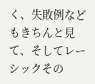く、失敗例などもきちんと見て、そしてレーシックその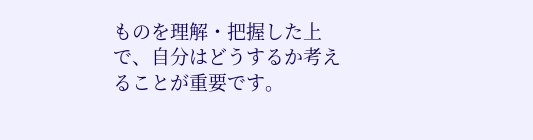ものを理解・把握した上で、自分はどうするか考えることが重要です。